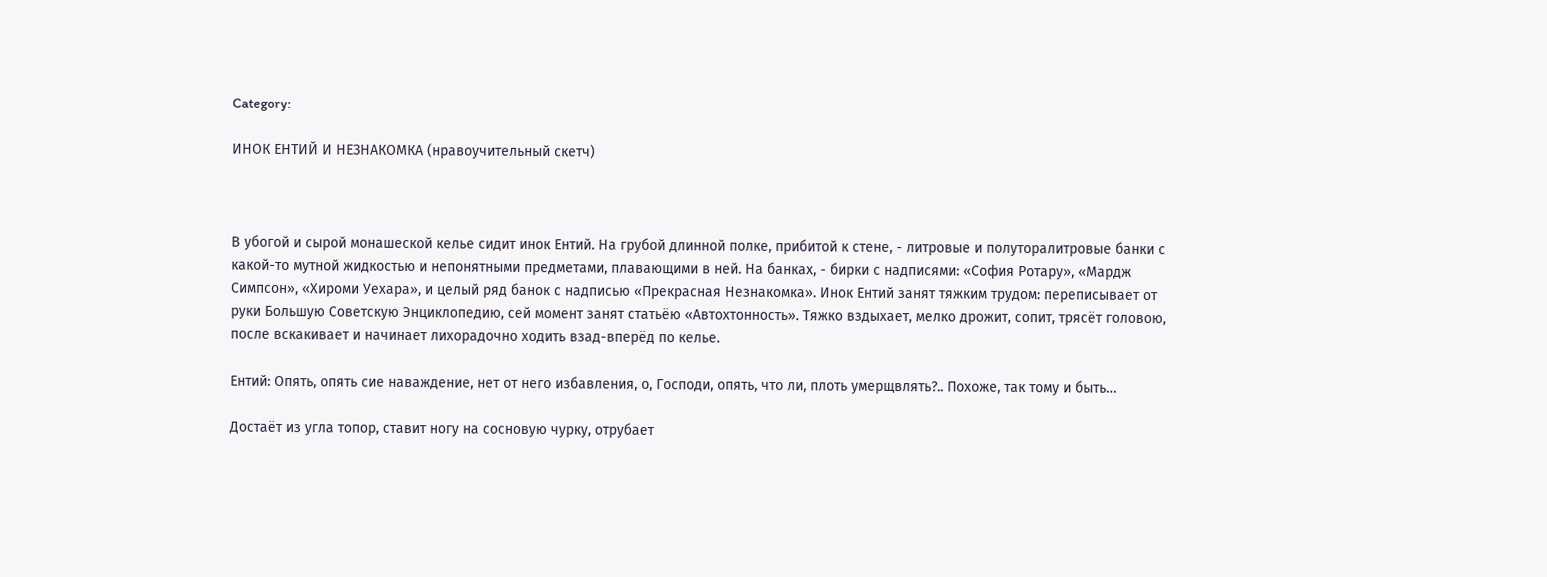Category:

ИНОК ЕНТИЙ И НЕЗНАКОМКА (нравоучительный скетч)



В убогой и сырой монашеской келье сидит инок Ентий. На грубой длинной полке, прибитой к стене, - литровые и полуторалитровые банки с какой-то мутной жидкостью и непонятными предметами, плавающими в ней. На банках, - бирки с надписями: «София Ротару», «Мардж Симпсон», «Хироми Уехара», и целый ряд банок с надписью «Прекрасная Незнакомка». Инок Ентий занят тяжким трудом: переписывает от руки Большую Советскую Энциклопедию, сей момент занят статьёю «Автохтонность». Тяжко вздыхает, мелко дрожит, сопит, трясёт головою, после вскакивает и начинает лихорадочно ходить взад-вперёд по келье.

Ентий: Опять, опять сие наваждение, нет от него избавления, о, Господи, опять, что ли, плоть умерщвлять?.. Похоже, так тому и быть…

Достаёт из угла топор, ставит ногу на сосновую чурку, отрубает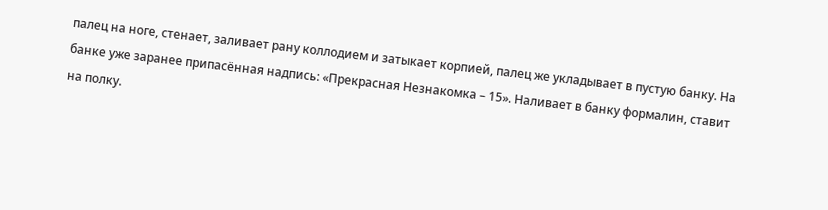палец на ноге, стенает, заливает рану коллодием и затыкает корпией, палец же укладывает в пустую банку. На банке уже заранее припасённая надпись: «Прекрасная Незнакомка – 15». Наливает в банку формалин, ставит на полку.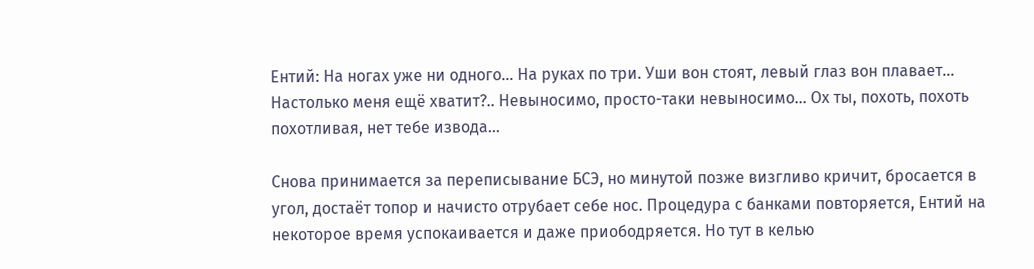Ентий: На ногах уже ни одного… На руках по три. Уши вон стоят, левый глаз вон плавает… Настолько меня ещё хватит?.. Невыносимо, просто-таки невыносимо… Ох ты, похоть, похоть похотливая, нет тебе извода…

Снова принимается за переписывание БСЭ, но минутой позже визгливо кричит, бросается в угол, достаёт топор и начисто отрубает себе нос. Процедура с банками повторяется, Ентий на некоторое время успокаивается и даже приободряется. Но тут в келью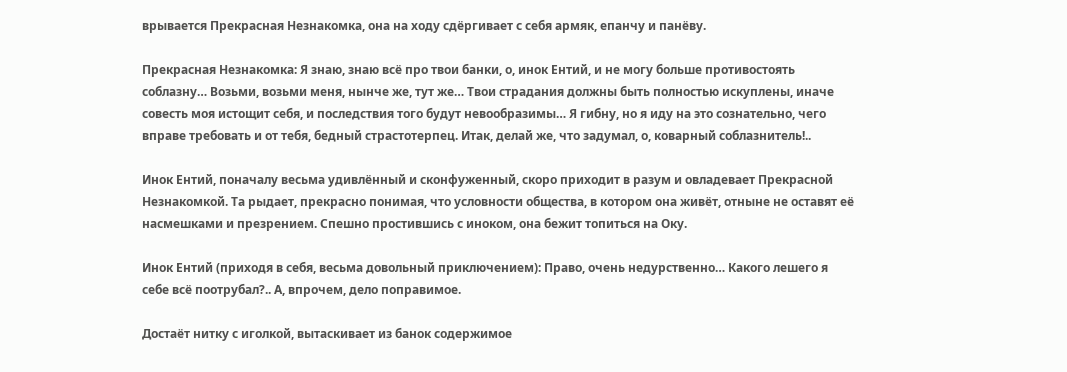врывается Прекрасная Незнакомка, она на ходу сдёргивает с себя армяк, епанчу и панёву.

Прекрасная Незнакомка: Я знаю, знаю всё про твои банки, о, инок Ентий, и не могу больше противостоять соблазну… Возьми, возьми меня, нынче же, тут же… Твои страдания должны быть полностью искуплены, иначе совесть моя истощит себя, и последствия того будут невообразимы… Я гибну, но я иду на это сознательно, чего вправе требовать и от тебя, бедный страстотерпец. Итак, делай же, что задумал, о, коварный соблазнитель!..

Инок Ентий, поначалу весьма удивлённый и сконфуженный, скоро приходит в разум и овладевает Прекрасной Незнакомкой. Та рыдает, прекрасно понимая, что условности общества, в котором она живёт, отныне не оставят её насмешками и презрением. Спешно простившись с иноком, она бежит топиться на Оку.

Инок Ентий (приходя в себя, весьма довольный приключением): Право, очень недурственно… Какого лешего я себе всё поотрубал?.. А, впрочем, дело поправимое.

Достаёт нитку с иголкой, вытаскивает из банок содержимое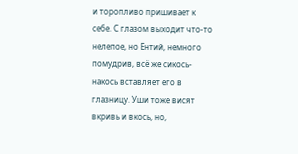и торопливо пришивает к себе. С глазом выходит что-то нелепое, но Ентий, немного помудрив, всё же сикось-накось вставляет его в глазницу. Уши тоже висят вкривь и вкось, но,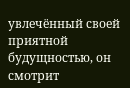увлечённый своей приятной будущностью, он смотрит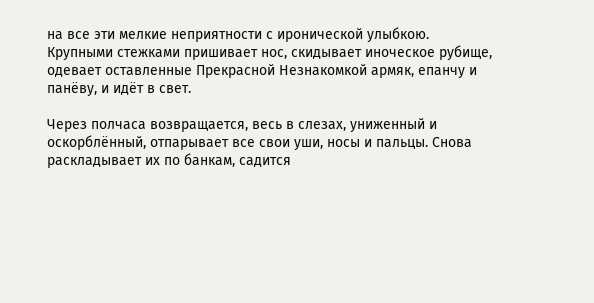на все эти мелкие неприятности с иронической улыбкою. Крупными стежками пришивает нос, скидывает иноческое рубище, одевает оставленные Прекрасной Незнакомкой армяк, епанчу и панёву, и идёт в свет.

Через полчаса возвращается, весь в слезах, униженный и оскорблённый, отпарывает все свои уши, носы и пальцы. Снова раскладывает их по банкам, садится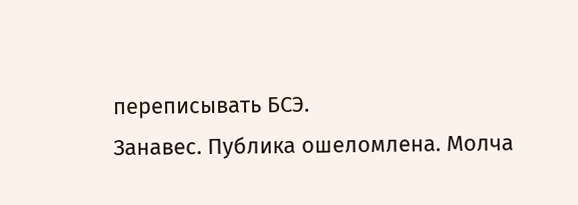переписывать БСЭ.
Занавес. Публика ошеломлена. Молча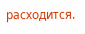расходится.